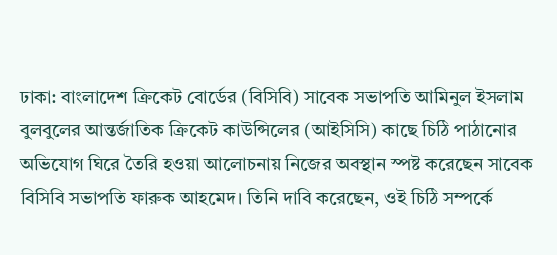ঢাকা: বাংলাদেশ ক্রিকেট বোর্ডের (বিসিবি) সাবেক সভাপতি আমিনুল ইসলাম বুলবুলের আন্তর্জাতিক ক্রিকেট কাউন্সিলের (আইসিসি) কাছে চিঠি পাঠানোর অভিযোগ ঘিরে তৈরি হওয়া আলোচনায় নিজের অবস্থান স্পষ্ট করেছেন সাবেক বিসিবি সভাপতি ফারুক আহমেদ। তিনি দাবি করেছেন, ওই চিঠি সম্পর্কে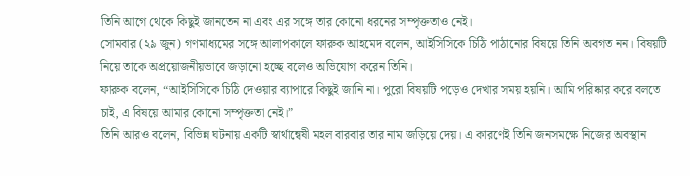তিনি আগে থেকে কিছুই জানতেন না এবং এর সঙ্গে তার কোনো ধরনের সম্পৃক্ততাও নেই।
সোমবার (২৯ জুন) গণমাধ্যমের সঙ্গে আলাপকালে ফারুক আহমেদ বলেন, আইসিসিকে চিঠি পাঠানোর বিষয়ে তিনি অবগত নন। বিষয়টি নিয়ে তাকে অপ্রয়োজনীয়ভাবে জড়ানো হচ্ছে বলেও অভিযোগ করেন তিনি।
ফারুক বলেন, “আইসিসিকে চিঠি দেওয়ার ব্যাপারে কিছুই জানি না। পুরো বিষয়টি পড়েও দেখার সময় হয়নি। আমি পরিষ্কার করে বলতে চাই, এ বিষয়ে আমার কোনো সম্পৃক্ততা নেই।”
তিনি আরও বলেন, বিভিন্ন ঘটনায় একটি স্বার্থান্বেষী মহল বারবার তার নাম জড়িয়ে দেয়। এ কারণেই তিনি জনসমক্ষে নিজের অবস্থান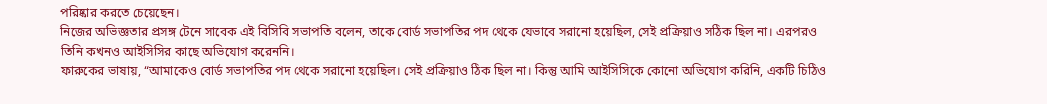পরিষ্কার করতে চেয়েছেন।
নিজের অভিজ্ঞতার প্রসঙ্গ টেনে সাবেক এই বিসিবি সভাপতি বলেন, তাকে বোর্ড সভাপতির পদ থেকে যেভাবে সরানো হয়েছিল, সেই প্রক্রিয়াও সঠিক ছিল না। এরপরও তিনি কখনও আইসিসির কাছে অভিযোগ করেননি।
ফারুকের ভাষায়, “আমাকেও বোর্ড সভাপতির পদ থেকে সরানো হয়েছিল। সেই প্রক্রিয়াও ঠিক ছিল না। কিন্তু আমি আইসিসিকে কোনো অভিযোগ করিনি, একটি চিঠিও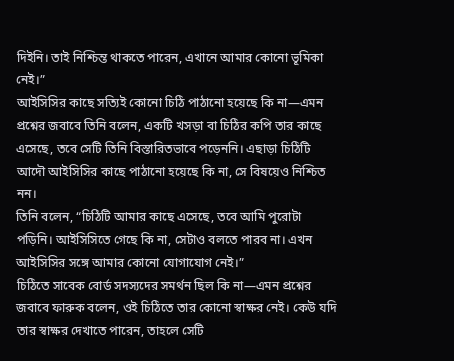দিইনি। তাই নিশ্চিন্ত থাকতে পারেন, এখানে আমার কোনো ভূমিকা নেই।”
আইসিসির কাছে সত্যিই কোনো চিঠি পাঠানো হয়েছে কি না—এমন প্রশ্নের জবাবে তিনি বলেন, একটি খসড়া বা চিঠির কপি তার কাছে এসেছে, তবে সেটি তিনি বিস্তারিতভাবে পড়েননি। এছাড়া চিঠিটি আদৌ আইসিসির কাছে পাঠানো হয়েছে কি না, সে বিষয়েও নিশ্চিত নন।
তিনি বলেন, “চিঠিটি আমার কাছে এসেছে, তবে আমি পুরোটা পড়িনি। আইসিসিতে গেছে কি না, সেটাও বলতে পারব না। এখন আইসিসির সঙ্গে আমার কোনো যোগাযোগ নেই।”
চিঠিতে সাবেক বোর্ড সদস্যদের সমর্থন ছিল কি না—এমন প্রশ্নের জবাবে ফারুক বলেন, ওই চিঠিতে তার কোনো স্বাক্ষর নেই। কেউ যদি তার স্বাক্ষর দেখাতে পারেন, তাহলে সেটি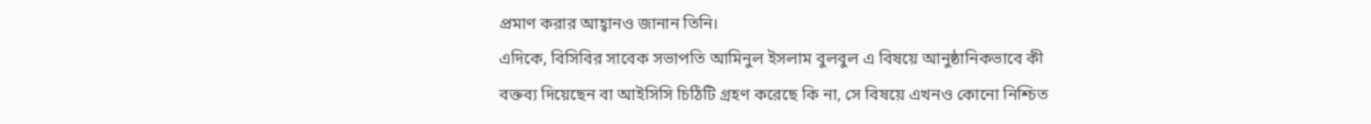প্রমাণ করার আহ্বানও জানান তিনি।
এদিকে, বিসিবির সাবেক সভাপতি আমিনুল ইসলাম বুলবুল এ বিষয়ে আনুষ্ঠানিকভাবে কী বক্তব্য দিয়েছেন বা আইসিসি চিঠিটি গ্রহণ করেছে কি না, সে বিষয়ে এখনও কোনো নিশ্চিত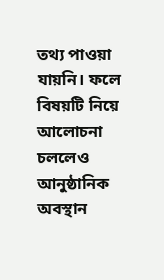তথ্য পাওয়া যায়নি। ফলে বিষয়টি নিয়ে আলোচনা চললেও আনুষ্ঠানিক অবস্থান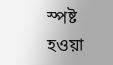স্পষ্ট হওয়া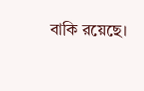বাকি রয়েছে।